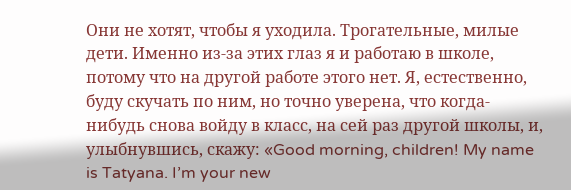Они не хотят, чтобы я уходила. Трогательные, милые дети. Именно из-за этих глаз я и работаю в школе, потому что на другой работе этого нет. Я, естественно, буду скучать по ним, но точно уверена, что когда-нибудь снова войду в класс, на сей раз другой школы, и, улыбнувшись, скажу: «Good morning, children! My name is Tatyana. I’m your new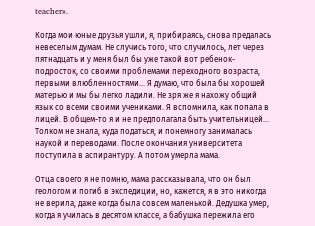teacher».

Когда мои юные друзья ушли, я, прибираясь, снова предалась невеселым думам. Не случись того, что случилось, лет через пятнадцать и у меня был бы уже такой вот ребенок-подросток, со своими проблемами переходного возраста, первыми влюбленностями… Я думаю, что была бы хорошей матерью и мы бы легко ладили. Не зря же я нахожу общий язык со всеми своими учениками. Я вспомнила, как попала в лицей. В общем-то я и не предполагала быть учительницей… Толком не знала, куда податься, и понемногу занималась наукой и переводами. После окончания университета поступила в аспирантуру. А потом умерла мама.

Отца своего я не помню, мама рассказывала, что он был геологом и погиб в экспедиции, но, кажется, я в это никогда не верила, даже когда была совсем маленькой. Дедушка умер, когда я училась в десятом классе, а бабушка пережила его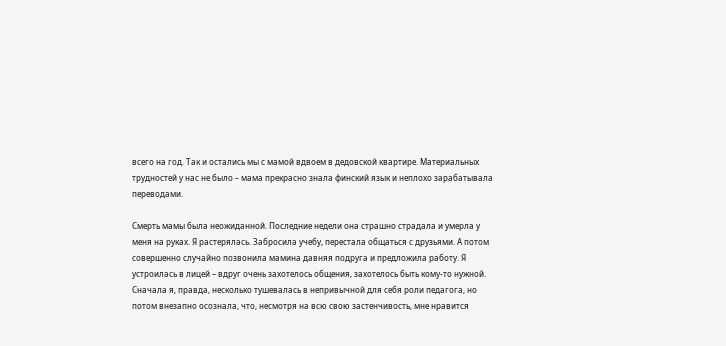всего на год. Так и остались мы с мамой вдвоем в дедовской квартире. Материальных трудностей у нас не было – мама прекрасно знала финский язык и неплохо зарабатывала переводами.

Смерть мамы была неожиданной. Последние недели она страшно страдала и умерла у меня на руках. Я растерялась. Забросила учебу, перестала общаться с друзьями. А потом совершенно случайно позвонила мамина давняя подруга и предложила работу. Я устроилась в лицей – вдруг очень захотелось общения, захотелось быть кому-то нужной. Сначала я, правда, несколько тушевалась в непривычной для себя роли педагога, но потом внезапно осознала, что, несмотря на всю свою застенчивость, мне нравится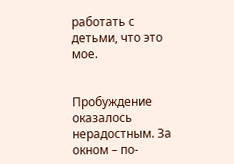работать с детьми, что это мое.


Пробуждение оказалось нерадостным. За окном – по-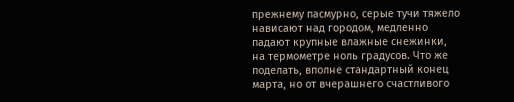прежнему пасмурно, серые тучи тяжело нависают над городом, медленно падают крупные влажные снежинки, на термометре ноль градусов. Что же поделать, вполне стандартный конец марта, но от вчерашнего счастливого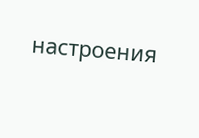настроения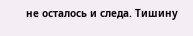не осталось и следа. Тишину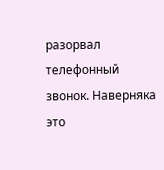разорвал телефонный звонок. Наверняка это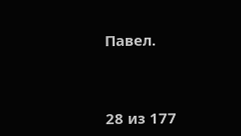Павел.



28 из 177